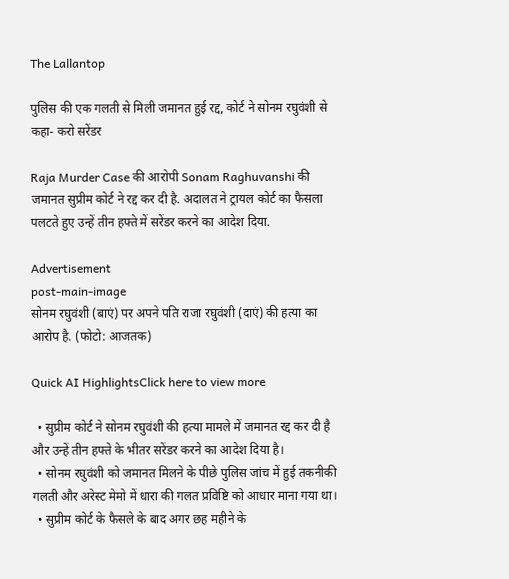The Lallantop

पुलिस की एक गलती से मिली जमानत हुई रद्द, कोर्ट ने सोनम रघुवंशी से कहा- करो सरेंडर

Raja Murder Case की आरोपी Sonam Raghuvanshi की जमानत सुप्रीम कोर्ट ने रद्द कर दी है. अदालत ने ट्रायल कोर्ट का फैसला पलटते हुए उन्हें तीन हफ्ते में सरेंडर करने का आदेश दिया.

Advertisement
post-main-image
सोनम रघुवंशी (बाएं) पर अपने पति राजा रघुवंशी (दाएं) की हत्या का आरोप है. (फोटो: आजतक)

Quick AI HighlightsClick here to view more

  • सुप्रीम कोर्ट ने सोनम रघुवंशी की हत्या मामले में जमानत रद्द कर दी है और उन्हें तीन हफ्ते के भीतर सरेंडर करने का आदेश दिया है।
  • सोनम रघुवंशी को जमानत मिलने के पीछे पुलिस जांच में हुई तकनीकी गलती और अरेस्ट मेमो में धारा की गलत प्रविष्टि को आधार माना गया था।
  • सुप्रीम कोर्ट के फैसले के बाद अगर छह महीने के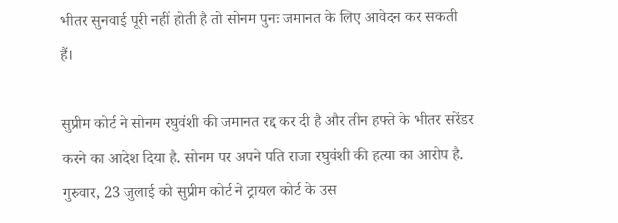भीतर सुनवाई पूरी नहीं होती है तो सोनम पुनः जमानत के लिए आवेदन कर सकती हैं।

सुप्रीम कोर्ट ने सोनम रघुवंशी की जमानत रद्द कर दी है और तीन हफ्ते के भीतर सरेंडर करने का आदेश दिया है. सोनम पर अपने पति राजा रघुवंशी की हत्या का आरोप है. गुरुवार, 23 जुलाई को सुप्रीम कोर्ट ने ट्रायल कोर्ट के उस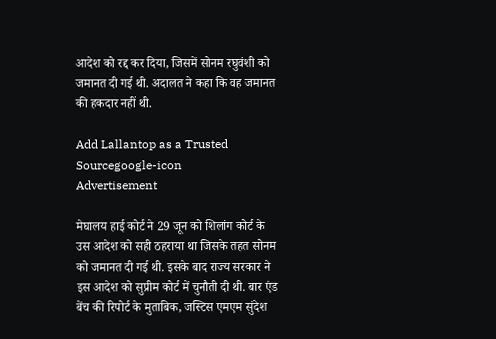आदेश को रद्द कर दिया, जिसमें सोनम रघुवंशी को जमानत दी गई थी. अदालत ने कहा कि वह जमानत की हकदार नहीं थी.

Add Lallantop as a Trusted Sourcegoogle-icon
Advertisement

मेघालय हाई कोर्ट ने 29 जून को शिलांग कोर्ट के उस आदेश को सही ठहराया था जिसके तहत सोनम को जमानत दी गई थी. इसके बाद राज्य सरकार ने इस आदेश को सुप्रीम कोर्ट में चुनौती दी थी. बार एंड बेंच की रिपोर्ट के मुताबिक, जस्टिस एमएम सुंदेश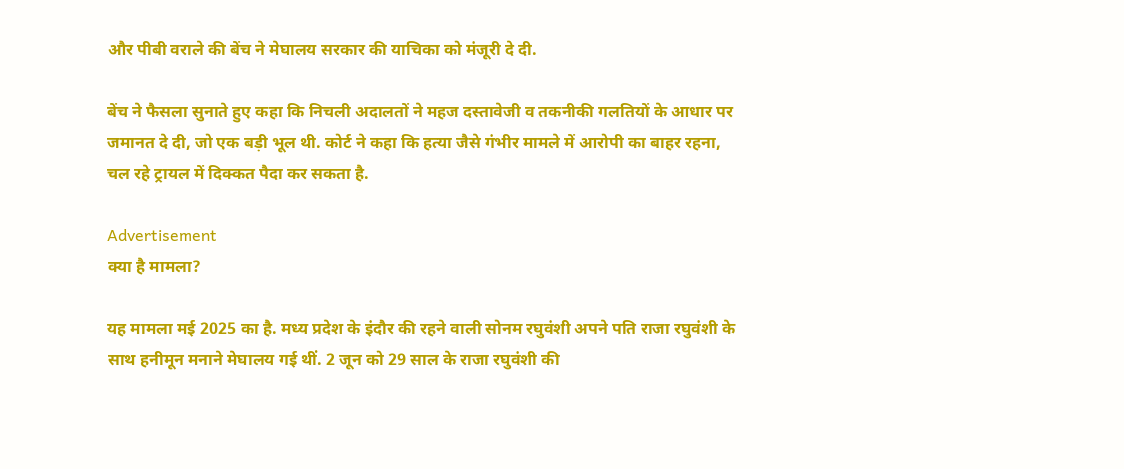और पीबी वराले की बेंच ने मेघालय सरकार की याचिका को मंजूरी दे दी.

बेंच ने फैसला सुनाते हुए कहा कि निचली अदालतों ने महज दस्तावेजी व तकनीकी गलतियों के आधार पर जमानत दे दी, जो एक बड़ी भूल थी. कोर्ट ने कहा कि हत्या जैसे गंभीर मामले में आरोपी का बाहर रहना, चल रहे ट्रायल में दिक्कत पैदा कर सकता है.

Advertisement
क्या है मामला?

यह मामला मई 2025 का है. मध्य प्रदेश के इंदौर की रहने वाली सोनम रघुवंशी अपने पति राजा रघुवंशी के साथ हनीमून मनाने मेघालय गई थीं. 2 जून को 29 साल के राजा रघुवंशी की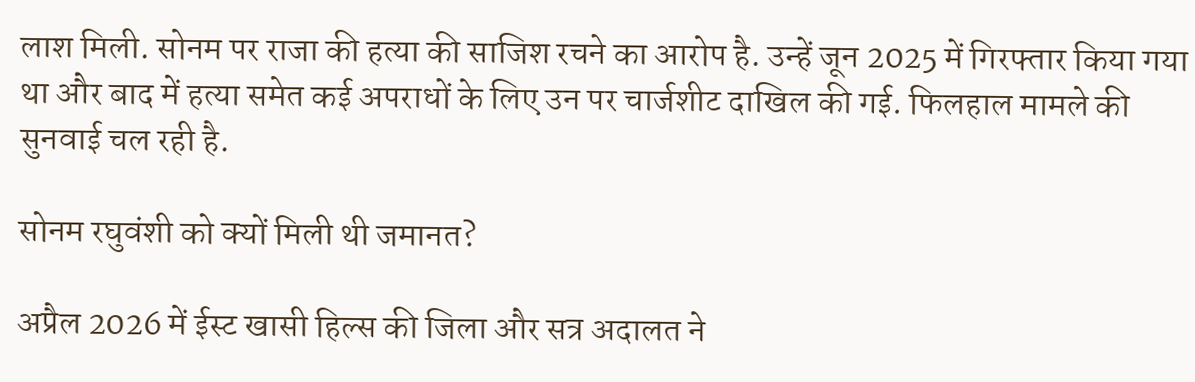लाश मिली. सोनम पर राजा की हत्या की साजिश रचने का आरोप है. उन्हें जून 2025 में गिरफ्तार किया गया था और बाद में हत्या समेत कई अपराधों के लिए उन पर चार्जशीट दाखिल की गई. फिलहाल मामले की सुनवाई चल रही है.

सोनम रघुवंशी को क्यों मिली थी जमानत?

अप्रैल 2026 में ईस्ट खासी हिल्स की जिला और सत्र अदालत ने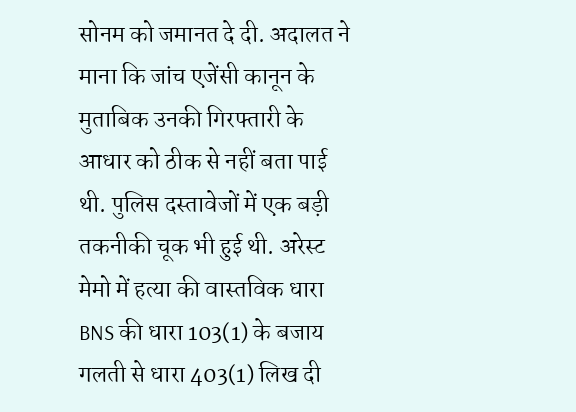सोनम को जमानत दे दी. अदालत ने माना कि जांच एजेंसी कानून के मुताबिक उनकी गिरफ्तारी के आधार को ठीक से नहीं बता पाई थी. पुलिस दस्तावेजों में एक बड़ी तकनीकी चूक भी हुई थी. अरेस्ट मेमो में हत्या की वास्तविक धारा BNS की धारा 103(1) के बजाय गलती से धारा 403(1) लिख दी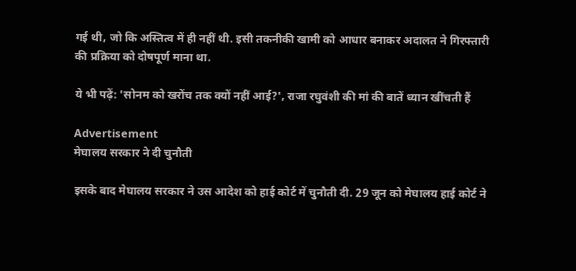गई थी, जो कि अस्तित्व में ही नहीं थी. इसी तकनीकी खामी को आधार बनाकर अदालत ने गिरफ्तारी की प्रक्रिया को दोषपूर्ण माना था.

ये भी पढ़ें: 'सोनम को खरोंच तक क्यों नहीं आई?', राजा रघुवंशी की मां की बातें ध्यान खींचती हैं

Advertisement
मेघालय सरकार ने दी चुनौती

इसके बाद मेघालय सरकार ने उस आदेश को हाई कोर्ट में चुनौती दी. 29 जून को मेघालय हाई कोर्ट ने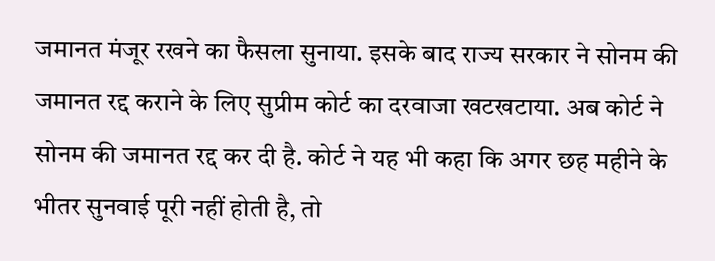जमानत मंजूर रखने का फैसला सुनाया. इसके बाद राज्य सरकार ने सोनम की जमानत रद्द कराने के लिए सुप्रीम कोर्ट का दरवाजा खटखटाया. अब कोर्ट ने सोनम की जमानत रद्द कर दी है. कोर्ट ने यह भी कहा कि अगर छह महीने के भीतर सुनवाई पूरी नहीं होती है, तो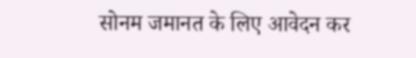सोनम जमानत के लिए आवेदन कर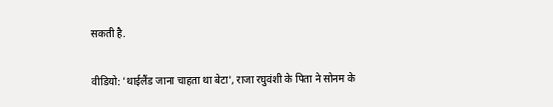सकती है.

वीडियो: 'थाईलैंड जाना चाहता था बेटा', राजा रघुवंशी के पिता ने सोनम के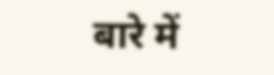बारे में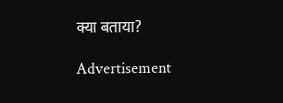क्या बताया?

Advertisement